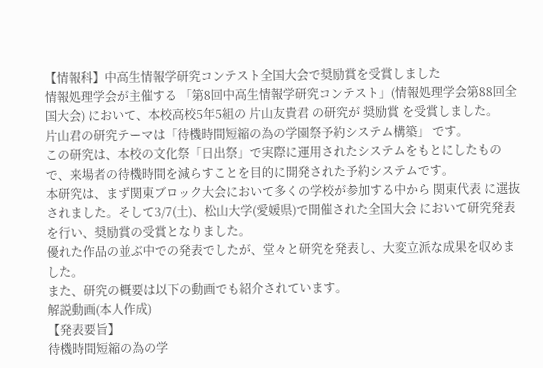【情報科】中高生情報学研究コンテスト全国大会で奨励賞を受賞しました
情報処理学会が主催する 「第8回中高生情報学研究コンテスト」(情報処理学会第88回全国大会) において、本校高校5年5組の 片山友貴君 の研究が 奨励賞 を受賞しました。
片山君の研究テーマは「待機時間短縮の為の学園祭予約システム構築」 です。
この研究は、本校の文化祭「日出祭」で実際に運用されたシステムをもとにしたもので、来場者の待機時間を減らすことを目的に開発された予約システムです。
本研究は、まず関東ブロック大会において多くの学校が参加する中から 関東代表 に選抜されました。そして3/7(土)、松山大学(愛媛県)で開催された全国大会 において研究発表を行い、奨励賞の受賞となりました。
優れた作品の並ぶ中での発表でしたが、堂々と研究を発表し、大変立派な成果を収めました。
また、研究の概要は以下の動画でも紹介されています。
解説動画(本人作成)
【発表要旨】
待機時間短縮の為の学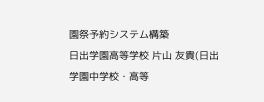園祭予約システム構築
日出学園高等学校 片山 友貴(日出学園中学校・高等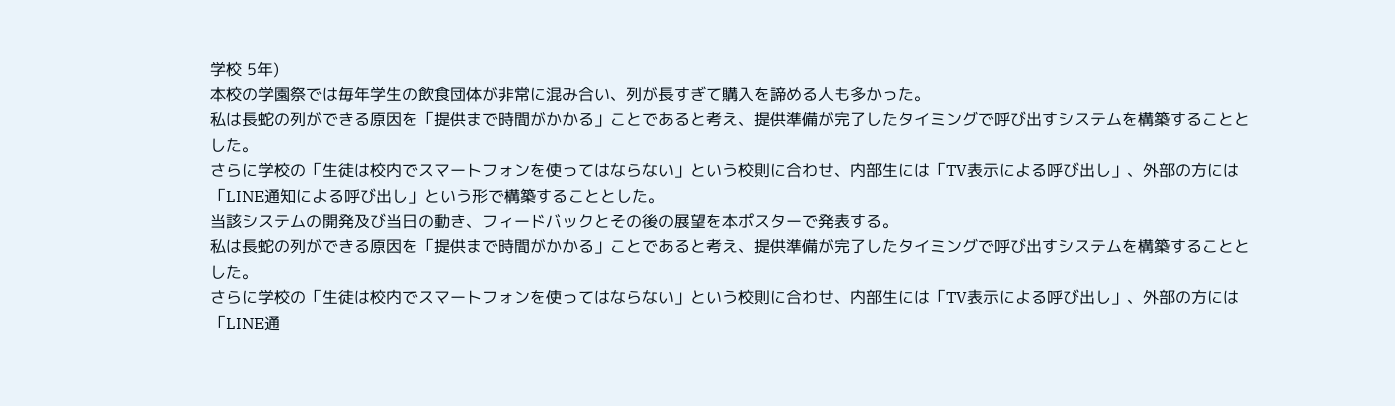学校 5年)
本校の学園祭では毎年学生の飲食団体が非常に混み合い、列が長すぎて購入を諦める人も多かった。
私は長蛇の列ができる原因を「提供まで時間がかかる」ことであると考え、提供準備が完了したタイミングで呼び出すシステムを構築することとした。
さらに学校の「生徒は校内でスマートフォンを使ってはならない」という校則に合わせ、内部生には「TV表示による呼び出し」、外部の方には「LINE通知による呼び出し」という形で構築することとした。
当該システムの開発及び当日の動き、フィードバックとその後の展望を本ポスターで発表する。
私は長蛇の列ができる原因を「提供まで時間がかかる」ことであると考え、提供準備が完了したタイミングで呼び出すシステムを構築することとした。
さらに学校の「生徒は校内でスマートフォンを使ってはならない」という校則に合わせ、内部生には「TV表示による呼び出し」、外部の方には「LINE通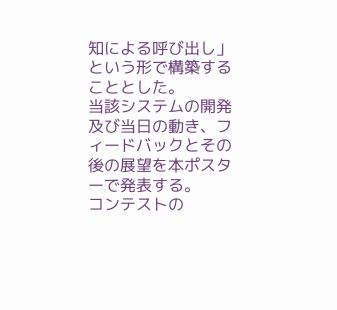知による呼び出し」という形で構築することとした。
当該システムの開発及び当日の動き、フィードバックとその後の展望を本ポスターで発表する。
コンテストの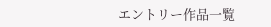エントリー作品一覧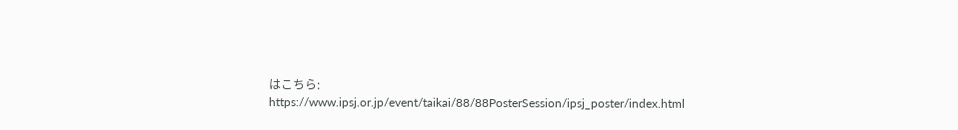はこちら:
https://www.ipsj.or.jp/event/taikai/88/88PosterSession/ipsj_poster/index.html